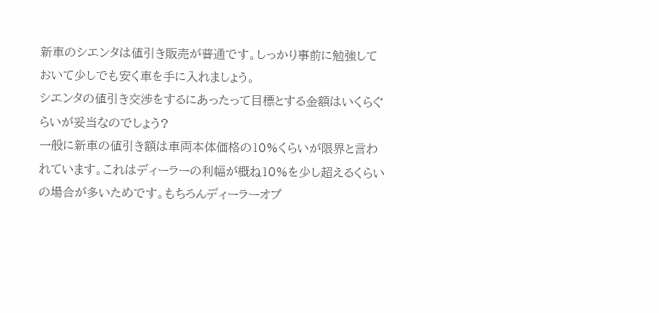新車のシエンタは値引き販売が普通です。しっかり事前に勉強しておいて少しでも安く車を手に入れましょう。
シエンタの値引き交渉をするにあったって目標とする金額はいくらぐらいが妥当なのでしょう?
一般に新車の値引き額は車両本体価格の10%くらいが限界と言われています。これはディーラーの利幅が概ね10%を少し超えるくらいの場合が多いためです。もちろんディーラーオプ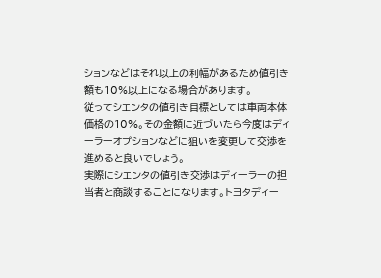ションなどはそれ以上の利幅があるため値引き額も10%以上になる場合があります。
従ってシエンタの値引き目標としては車両本体価格の10%。その金額に近づいたら今度はディーラーオプションなどに狙いを変更して交渉を進めると良いでしょう。
実際にシエンタの値引き交渉はディーラーの担当者と商談することになります。トヨタディー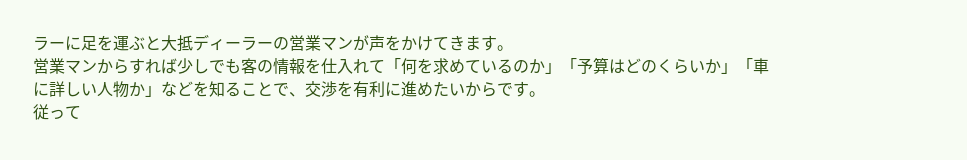ラーに足を運ぶと大抵ディーラーの営業マンが声をかけてきます。
営業マンからすれば少しでも客の情報を仕入れて「何を求めているのか」「予算はどのくらいか」「車に詳しい人物か」などを知ることで、交渉を有利に進めたいからです。
従って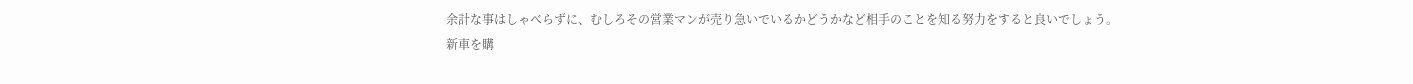余計な事はしゃべらずに、むしろその営業マンが売り急いでいるかどうかなど相手のことを知る努力をすると良いでしょう。
新車を購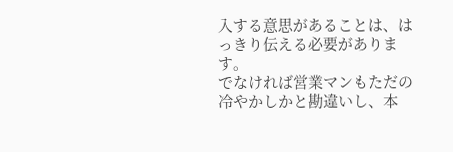入する意思があることは、はっきり伝える必要があります。
でなければ営業マンもただの冷やかしかと勘違いし、本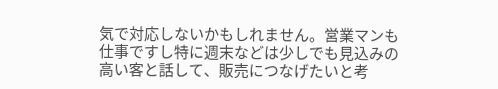気で対応しないかもしれません。営業マンも仕事ですし特に週末などは少しでも見込みの高い客と話して、販売につなげたいと考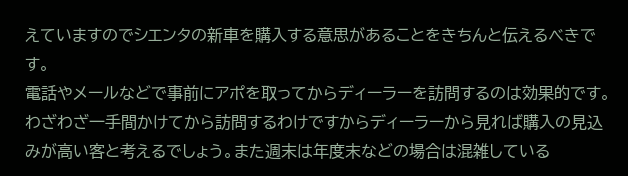えていますのでシエンタの新車を購入する意思があることをきちんと伝えるべきです。
電話やメールなどで事前にアポを取ってからディーラーを訪問するのは効果的です。わざわざ一手間かけてから訪問するわけですからディーラーから見れば購入の見込みが高い客と考えるでしょう。また週末は年度末などの場合は混雑している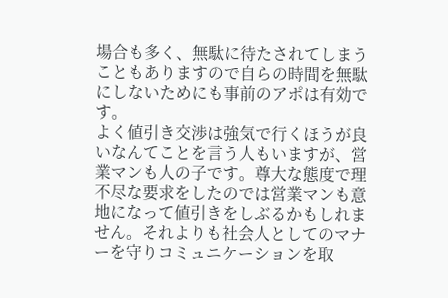場合も多く、無駄に待たされてしまうこともありますので自らの時間を無駄にしないためにも事前のアポは有効です。
よく値引き交渉は強気で行くほうが良いなんてことを言う人もいますが、営業マンも人の子です。尊大な態度で理不尽な要求をしたのでは営業マンも意地になって値引きをしぶるかもしれません。それよりも社会人としてのマナーを守りコミュニケーションを取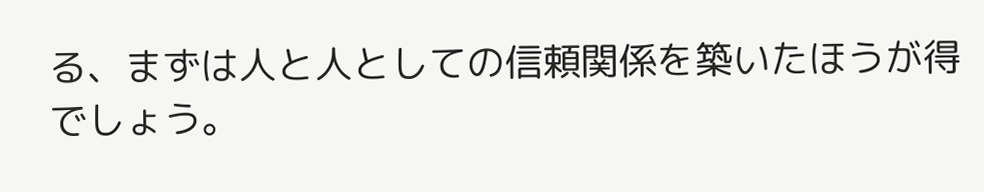る、まずは人と人としての信頼関係を築いたほうが得でしょう。